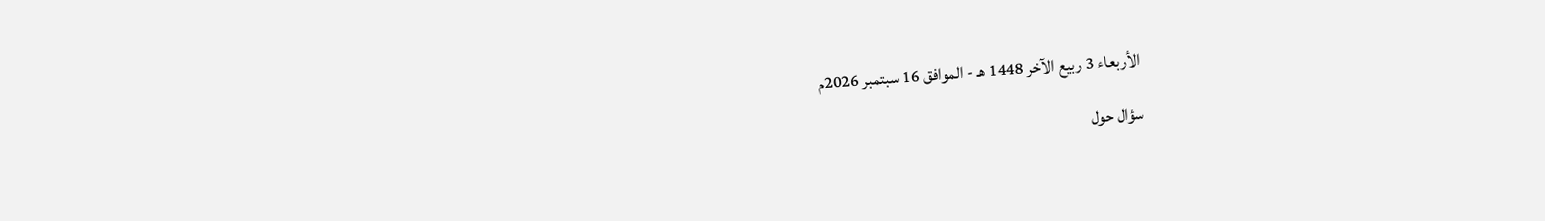الأربعاء 3 ربيع الآخر 1448 هـ - الموافق 16 سبتمبر 2026م

سؤال حول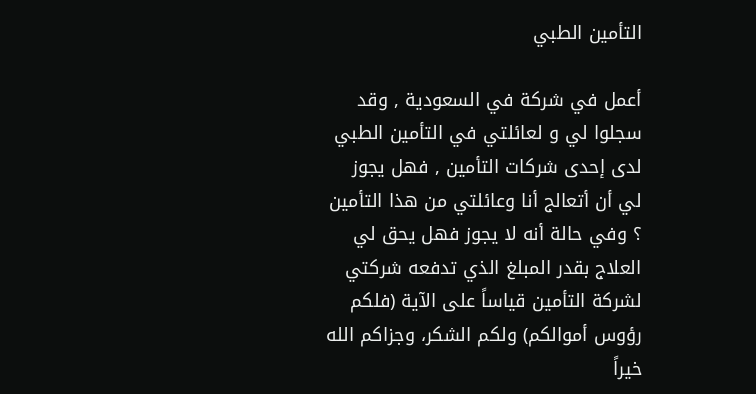التأمين الطبي

أعمل في شركة في السعودية , وقد سجلوا لي و لعائلتي في التأمين الطبي لدى إحدى شركات التأمين , فهل يجوز لي أن أتعالج أنا وعائلتي من هذا التأمين ؟ وفي حالة أنه لا يجوز فهل يحق لي العلاج بقدر المبلغ الذي تدفعه شركتي لشركة التأمين قياساً على الآية (فلكم رؤوس أموالكم) ولكم الشكر، وجزاكم الله خيراً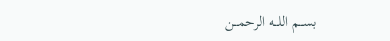بســـم اللـــه الرحمـــن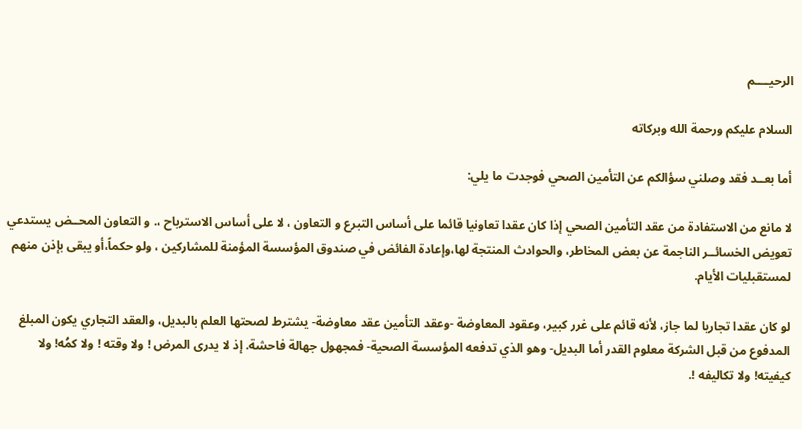الرحيــــم

السلام عليكم ورحمة الله وبركاته

أما بعــد فقد وصلني سؤالكم عن التأمين الصحي فوجدت ما يلي:

لا مانع من الاستفادة من عقد التأمين الصحي إذا كان عقدا تعاونيا قائما على أساس التبرع و التعاون ، لا على أساس الاسترباح ،. و التعاون المحــض يستدعي تعويض الخسائــر الناجمة عن بعض المخاطر، والحوادث المنتجة لها،وإعادة الفائض في صندوق المؤسسة المؤمنة للمشاركين ، ولو حكماً،أو يبقى بإذن منهم لمستقبليات الأيام.

لو كان عقدا تجاريا لما جاز، لأنه قائم على غرر كبير، وعقود المعاوضة -وعقد التأمين عقد معاوضة- يشترط لصحتها العلم بالبديل، والعقد التجاري يكون المبلغ المدفوع من قبل الشركة معلوم القدر أما البديل- وهو الذي تدفعه المؤسسة الصحية- فمجهول جهالة فاحشة. إذ لا يدرى المرض ! ولا وقته ! ولا كمُه! ولا كيفيته! ولا تكاليفه !.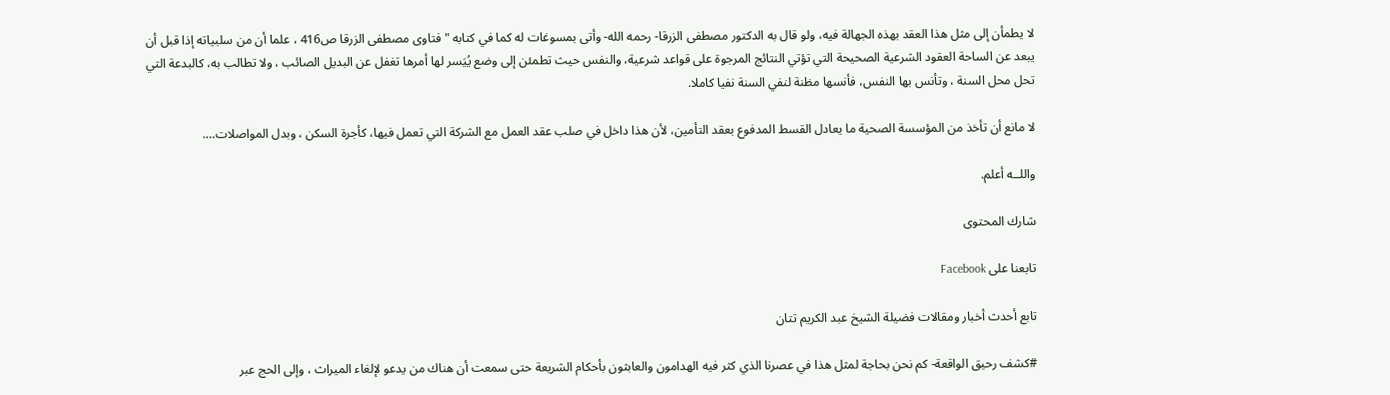لا يطمأن إلى مثل هذا العقد بهذه الجهالة فيه، ولو قال به الدكتور مصطفى الزرقا- رحمه الله- وأتى بمسوغات له كما في كتابه "فتاوى مصطفى الزرقا ص416 ، علما أن من سلبياته إذا قبل أن يبعد عن الساحة العقود الشرعية الصحيحة التي تؤتي النتائج المرجوة على قواعد شرعية، والنفس حيث تطمئن إلى وضع يُيَسر لها أمرها تغفل عن البديل الصائب ، ولا تطالب به، كالبدعة التي تحل محل السنة ، وتأنس بها النفس، فأنسها مظنة لنفي السنة نفيا كاملا.

لا مانع أن تأخذ من المؤسسة الصحية ما يعادل القسط المدفوع بعقد التأمين، لأن هذا داخل في صلب عقد العمل مع الشركة التي تعمل فيها، كأجرة السكن ، وبدل المواصلات….

واللــه أعلم.

شارك المحتوى

تابعنا على Facebook

تابع أحدث أخبار ومقالات فضيلة الشيخ عبد الكريم تتان

#كشف رحيق الواقعة- كم نحن بحاجة لمثل هذا في عصرنا الذي كثر فيه الهدامون والعابثون بأحكام الشريعة حتى سمعت أن هناك من يدعو لإلغاء الميراث ، وإلى الحج عبر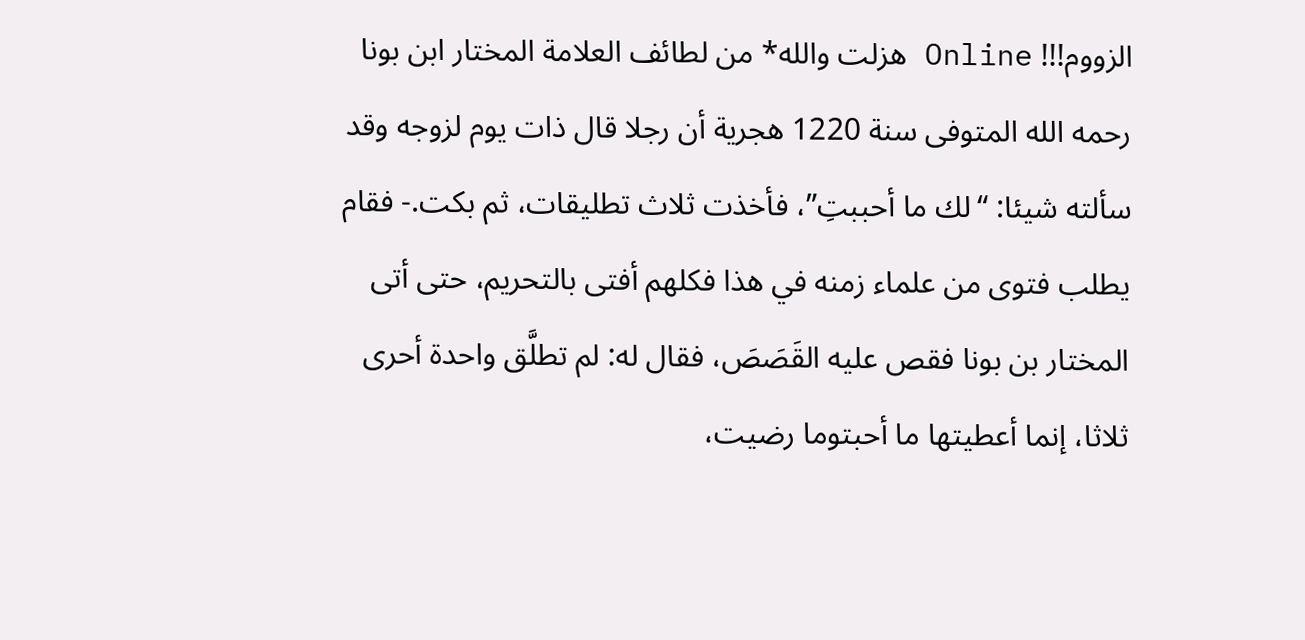الزووم!!! Online هزلت والله* من لطائف العلامة المختار ابن بونا رحمه الله المتوفى سنة 1220 هجرية أن رجلا قال ذات يوم لزوجه وقد سألته شيئا: “لك ما أحببتِ”، فأخذت ثلاث تطليقات، ثم بكت.- فقام يطلب فتوى من علماء زمنه في هذا فكلهم أفتى بالتحريم، حتى أتى المختار بن بونا فقص عليه القَصَصَ، فقال له: لم تطلَّق واحدة أحرى ثلاثا، إنما أعطيتها ما أحبتوما رضيت،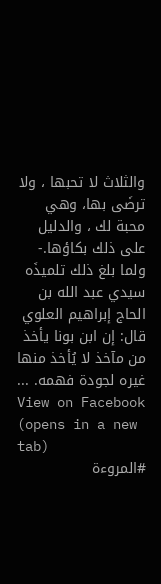والثلاث لا تحبها ، ولا ترضَى بها، وهي محبة لك ، والدليل على ذلك بكاؤها.- ولما بلغ ذلك تلميذَه سيدي عبد الله بن الحاج إبراهيم العلوي قال: إن ابن بونا يأخذ من مآخذ لا يُأخذ منها غيره لجودة فهمه. ...
View on Facebook (opens in a new tab)
#المروءة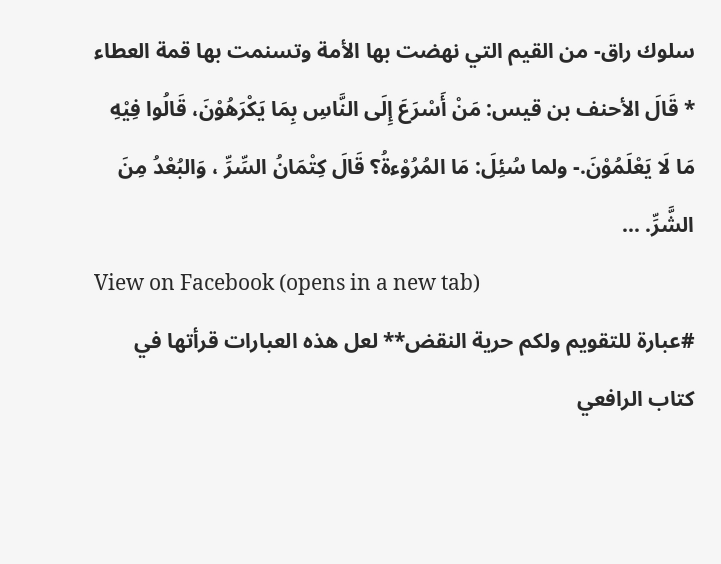سلوك راق- من القيم التي نهضت بها الأمة وتسنمت بها قمة العطاء * قَالَ الأحنف بن قيس: مَنْ أَسْرَعَ إِلَى النَّاسِ بِمَا يَكْرَهُوْنَ، قَالُوا فِيْهِ مَا لَا يَعْلَمُوْنَ.- ولما سُئِلَ: مَا المُرُوْءةُ؟ قَالَ كِتْمَانُ السِّرِّ ، وَالبُعْدُ مِنَ الشَّرِّ. ...
View on Facebook (opens in a new tab)
#عبارة للتقويم ولكم حرية النقض** لعل هذه العبارات قرأتها في كتاب الرافعي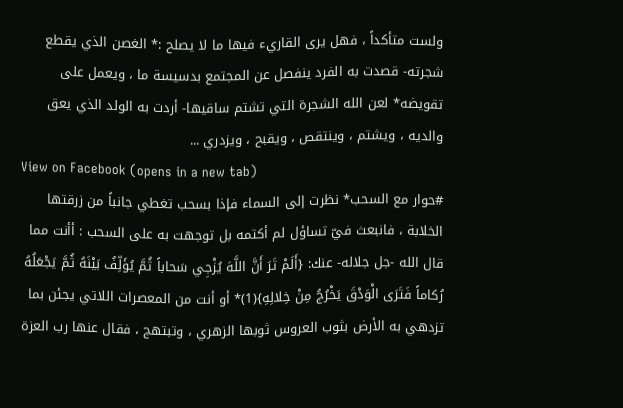ولست متأكداً ، فهل يرى القاريء فيها ما لا يصلح :* الغصن الذي يقطع شجرته- قصدت به الفرد ينفصل عن المجتمع بدسيسة ما ، ويعمل على تقويضه* لعن الله الشجرة التي تشتم ساقيها- أردت به الولد الذي يعق والديه ، ويشتم ، وينتقص ، ويقبح ، ويزدري ...
View on Facebook (opens in a new tab)
#حوار مع السحب* نظرت إلى السماء فإذا بسحب تغطي جانباً من زرقتها الخلابة ، فانبعث فيّ تساؤل لم أكتمه بل توجهت به على السحب : أأنت مما قال الله -جل جلاله- عنك: {أَلَمْ تَرَ أَنَّ اللَّهَ يُزْجِي سَحاباً ثُمَّ يُؤَلِّفُ بَيْنَهُ ثُمَّ يَجْعَلُهُ رُكاماً فَتَرَى الْوَدْقَ يَخْرُجُ مِنْ خِلالِهِ}(1)* أو أنت من المعصرات اللاتي يجئن بما تزدهي به الأرض بثوب العروس ثوبها الزهري ، وتبتهج ، فقال عنها رب العزة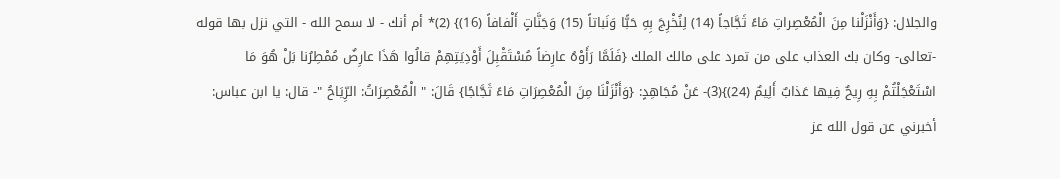والجلال: {وَأَنْزَلْنا مِنَ الْمُعْصِراتِ مَاءً ثَجَّاجاً (14) لِنُخْرِجَ بِهِ حَبًّا وَنَباتاً (15) وَجَنَّاتٍ أَلْفافاً (16)} (2)* أم أنك - لا سمح الله - التي نزل بها قوله -تعالى- وكان بك العذاب على من تمرد على مالك الملك {فَلَمَّا رَأَوْهُ عارِضاً مُسْتَقْبِلَ أَوْدِيَتِهِمْ قالُوا هَذَا عارِضٌ مُمْطِرُنا بَلْ هُوَ مَا اسْتَعْجَلْتُمْ بِهِ رِيحٌ فِيها عَذابٌ أَلِيمٌ (24)}(3)- عَنْ مُجَاهِدٍ: {وَأَنْزَلْنَا مِنَ الْمُعْصِرَاتِ مَاءً ثَجَّاجًا} قَالَ: " الْمُعْصِرَاتُ: الرِّيَاحُ "- قال: يا ابن عباس: أخبرني عن قول الله عز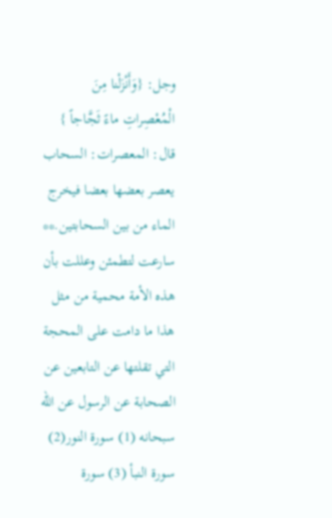وجل: {وَأَنْزَلْنا مِنَ الْمُعْصِراتِ ماءً ثَجَّاجاً } قال: المعصرات: السحاب يعصر بعضها بعضا فيخرج الماء من بين السحابتين.** سارعت لتطمئن وعللت بأن هذه الأمة محمية من مثل هذا ما دامت على المحجة التي تقلتها عن التابعين عن الصحابة عن الرسول عن الله سبحانه (1) سورة النور(2) سورة النبأ (3) سورة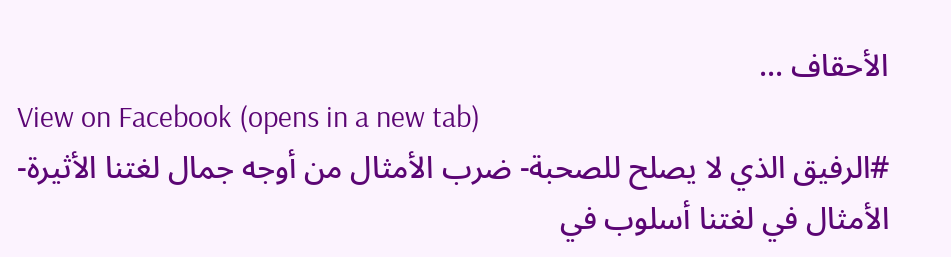الأحقاف ...
View on Facebook (opens in a new tab)
#الرفيق الذي لا يصلح للصحبة- ضرب الأمثال من أوجه جمال لغتنا الأثيرة- الأمثال في لغتنا أسلوب في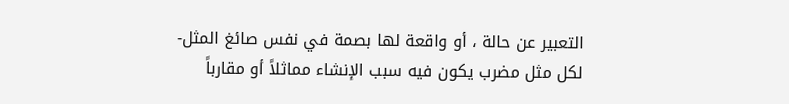التعبير عن حالة ، أو واقعة لها بصمة في نفس صائغ المثل- لكل مثل مضرب يكون فيه سبب الإنشاء مماثلاً أو مقارباً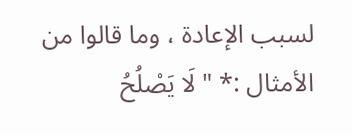لسبب الإعادة ، وما قالوا من الأمثال :* " لَا يَصْلُحُ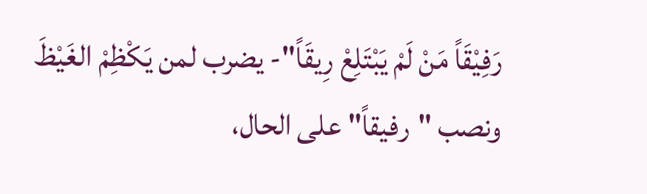رَفِيْقَاً مَنْ لَمْ يَبْتَلِعْ رِيقَاً"- يضرب لمن يَكْظِمْ الغَيْظَ ونصب "رفيقاً" على الحال،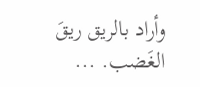وأراد بالريق ريقَ الغَضب. ...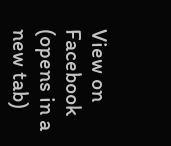View on Facebook (opens in a new tab)